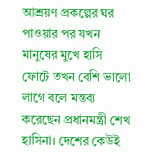আশ্রয়ণ প্রকল্পের ঘর পাওয়ার পর যখন মানুষের মুখে হাসি ফোটে তখন বেশি ভালো লাগে বলে মন্তব্য করেছেন প্রধানমন্ত্রী শেখ হাসিনা। দেশের কেউই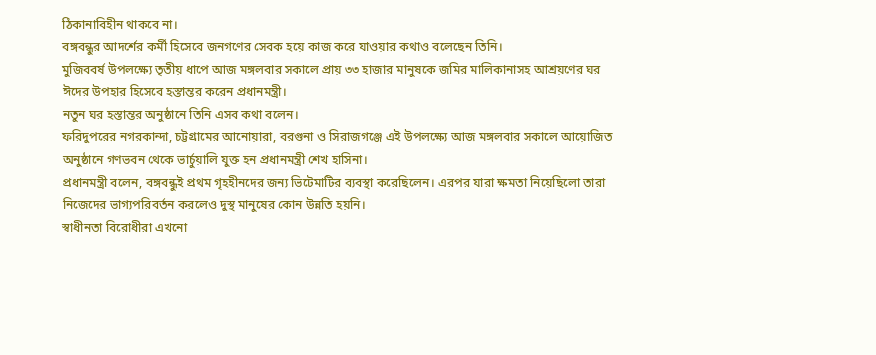ঠিকানাবিহীন থাকবে না।
বঙ্গবন্ধুর আদর্শের কর্মী হিসেবে জনগণের সেবক হয়ে কাজ করে যাওয়ার কথাও বলেছেন তিনি।
মুজিববর্ষ উপলক্ষ্যে তৃতীয় ধাপে আজ মঙ্গলবার সকালে প্রায় ৩৩ হাজার মানুষকে জমির মালিকানাসহ আশ্রয়ণের ঘর ঈদের উপহার হিসেবে হস্তান্তর করেন প্রধানমন্ত্রী।
নতুন ঘর হস্তান্তর অনুষ্ঠানে তিনি এসব কথা বলেন।
ফরিদুপরের নগরকান্দা, চট্টগ্রামের আনোয়ারা, বরগুনা ও সিরাজগঞ্জে এই উপলক্ষ্যে আজ মঙ্গলবার সকালে আয়োজিত অনুষ্ঠানে গণভবন থেকে ভার্চুয়ালি যুক্ত হন প্রধানমন্ত্রী শেখ হাসিনা।
প্রধানমন্ত্রী বলেন, বঙ্গবন্ধুই প্রথম গৃহহীনদের জন্য ভিটেমাটির ব্যবস্থা করেছিলেন। এরপর যারা ক্ষমতা নিয়েছিলো তারা নিজেদের ভাগ্যপরিবর্তন করলেও দুস্থ মানুষের কোন উন্নতি হয়নি।
স্বাধীনতা বিরোধীরা এখনো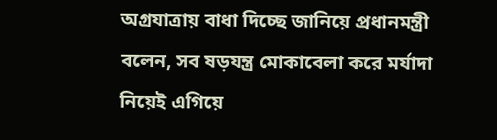অগ্রযাত্রায় বাধা দিচ্ছে জানিয়ে প্রধানমন্ত্রী বলেন, সব ষড়যন্ত্র মোকাবেলা করে মর্যাদা নিয়েই এগিয়ে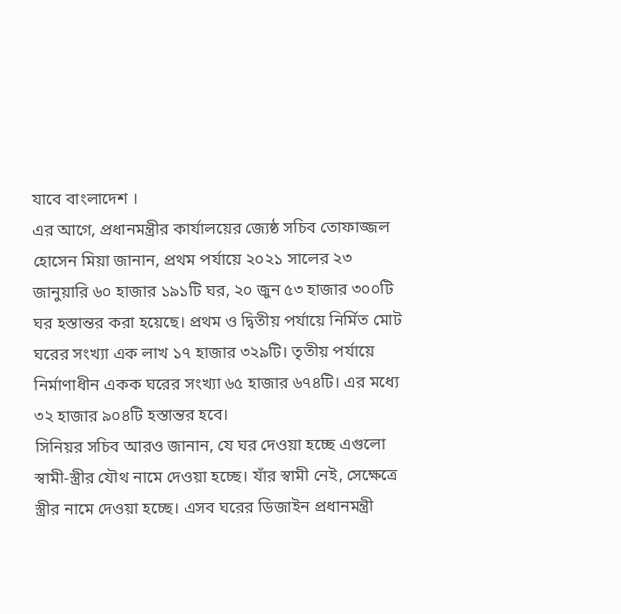যাবে বাংলাদেশ ।
এর আগে, প্রধানমন্ত্রীর কার্যালয়ের জ্যেষ্ঠ সচিব তোফাজ্জল হোসেন মিয়া জানান, প্রথম পর্যায়ে ২০২১ সালের ২৩ জানুয়ারি ৬০ হাজার ১৯১টি ঘর, ২০ জুন ৫৩ হাজার ৩০০টি ঘর হস্তান্তর করা হয়েছে। প্রথম ও দ্বিতীয় পর্যায়ে নির্মিত মোট ঘরের সংখ্যা এক লাখ ১৭ হাজার ৩২৯টি। তৃতীয় পর্যায়ে নির্মাণাধীন একক ঘরের সংখ্যা ৬৫ হাজার ৬৭৪টি। এর মধ্যে ৩২ হাজার ৯০৪টি হস্তান্তর হবে।
সিনিয়র সচিব আরও জানান, যে ঘর দেওয়া হচ্ছে এগুলো স্বামী-স্ত্রীর যৌথ নামে দেওয়া হচ্ছে। যাঁর স্বামী নেই, সেক্ষেত্রে স্ত্রীর নামে দেওয়া হচ্ছে। এসব ঘরের ডিজাইন প্রধানমন্ত্রী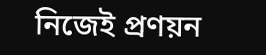নিজেই প্রণয়ন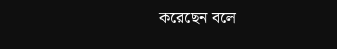করেছেন বলে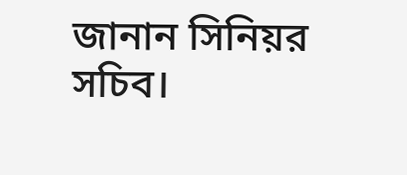জানান সিনিয়র সচিব।